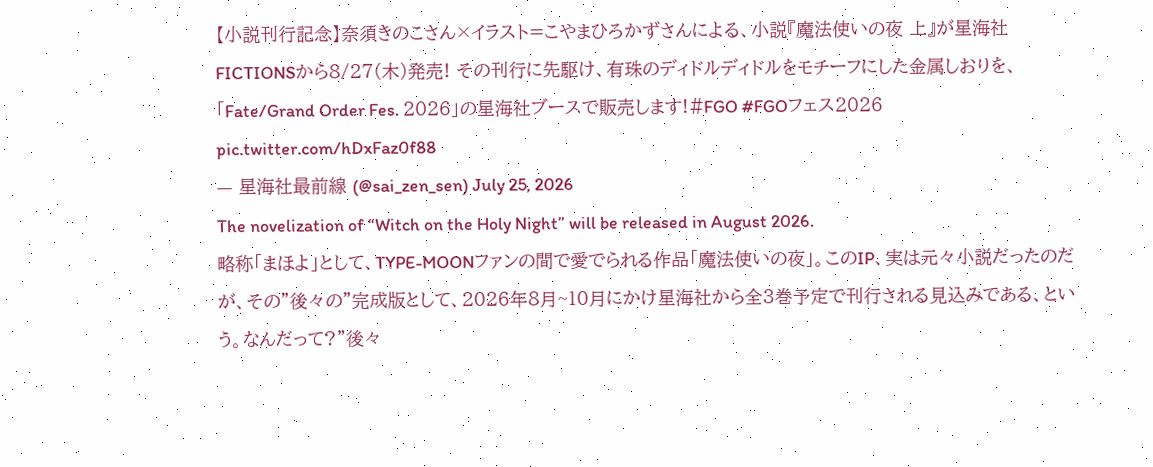【小説刊行記念】奈須きのこさん×イラスト=こやまひろかずさんによる、小説『魔法使いの夜 上』が星海社FICTIONSから8/27(木)発売! その刊行に先駆け、有珠のディドルディドルをモチーフにした金属しおりを、「Fate/Grand Order Fes. 2026」の星海社ブースで販売します!#FGO #FGOフェス2026 pic.twitter.com/hDxFaz0f88
— 星海社最前線 (@sai_zen_sen) July 25, 2026
The novelization of “Witch on the Holy Night” will be released in August 2026.
略称「まほよ」として、TYPE-MOONファンの間で愛でられる作品「魔法使いの夜」。このIP、実は元々小説だったのだが、その”後々の”完成版として、2026年8月~10月にかけ星海社から全3巻予定で刊行される見込みである、という。なんだって?”後々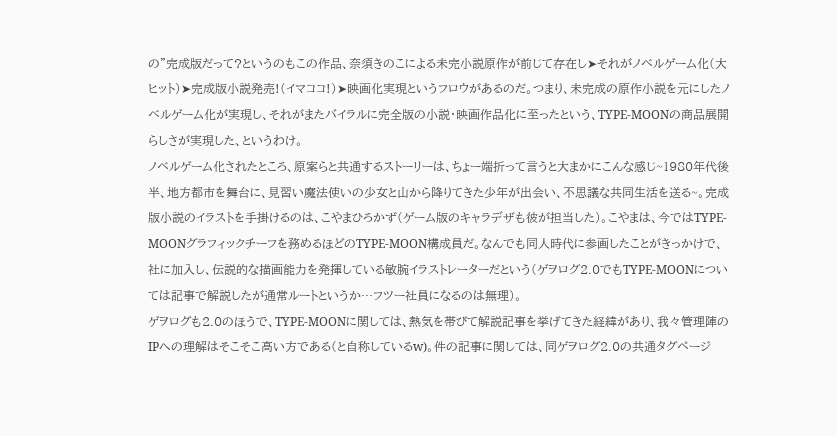の”完成版だって?というのもこの作品、奈須きのこによる未完小説原作が前じて存在し➤それがノベルゲーム化(大ヒット)➤完成版小説発売!(イマココ!)➤映画化実現というフロウがあるのだ。つまり、未完成の原作小説を元にしたノベルゲーム化が実現し、それがまたバイラルに完全版の小説・映画作品化に至ったという、TYPE-MOONの商品展開らしさが実現した、というわけ。
ノベルゲーム化されたところ、原案らと共通するストーリーは、ちょー端折って言うと大まかにこんな感じ~1980年代後半、地方都市を舞台に、見習い魔法使いの少女と山から降りてきた少年が出会い、不思議な共同生活を送る~。完成版小説のイラストを手掛けるのは、こやまひろかず(ゲーム版のキャラデザも彼が担当した)。こやまは、今ではTYPE-MOONグラフィックチーフを務めるほどのTYPE-MOON構成員だ。なんでも同人時代に参画したことがきっかけで、社に加入し、伝説的な描画能力を発揮している敏腕イラストレーターだという(ゲヲログ2.0でもTYPE-MOONについては記事で解説したが通常ルートというか…フツー社員になるのは無理)。
ゲヲログも2.0のほうで、TYPE-MOONに関しては、熱気を帯びて解説記事を挙げてきた経緯があり、我々管理陣のIPへの理解はそこそこ高い方である(と自称しているw)。件の記事に関しては、同ゲヲログ2.0の共通タグページ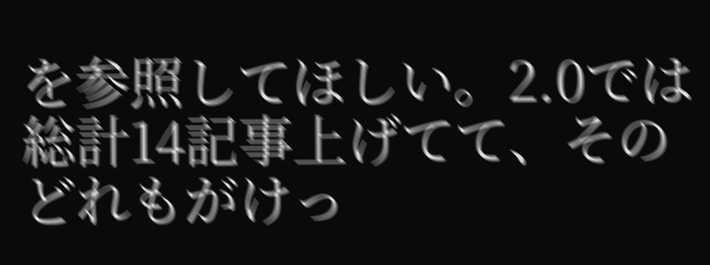を参照してほしい。2.0では総計14記事上げてて、そのどれもがけっ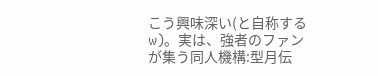こう興味深い(と自称するw)。実は、強者のファンが集う同人機構:型月伝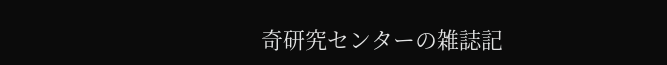奇研究センターの雑誌記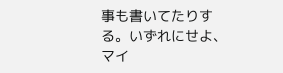事も書いてたりする。いずれにせよ、マイ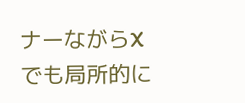ナーながらXでも局所的に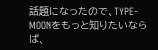話題になったので、TYPE-MOONをもっと知りたいならば、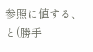参照に値する、と(勝手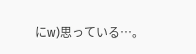にw)思っている…。